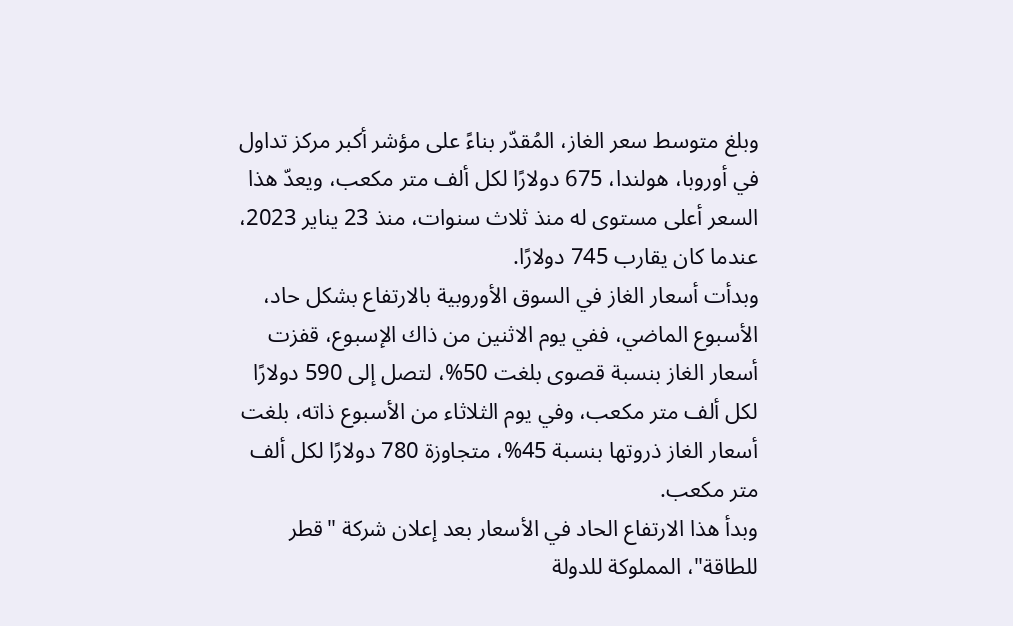وبلغ متوسط سعر الغاز، المُقدّر بناءً على مؤشر أكبر مركز تداول في أوروبا، هولندا، 675 دولارًا لكل ألف متر مكعب، ويعدّ هذا السعر أعلى مستوى له منذ ثلاث سنوات، منذ 23 يناير 2023، عندما كان يقارب 745 دولارًا.
وبدأت أسعار الغاز في السوق الأوروبية بالارتفاع بشكل حاد، الأسبوع الماضي، ففي يوم الاثنين من ذاك الإسبوع، قفزت أسعار الغاز بنسبة قصوى بلغت 50%، لتصل إلى 590 دولارًا لكل ألف متر مكعب، وفي يوم الثلاثاء من الأسبوع ذاته، بلغت أسعار الغاز ذروتها بنسبة 45%، متجاوزة 780 دولارًا لكل ألف متر مكعب.
وبدأ هذا الارتفاع الحاد في الأسعار بعد إعلان شركة "قطر للطاقة"، المملوكة للدولة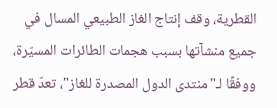القطرية، وقف إنتاج الغاز الطبيعي المسال في جميع منشآتها بسبب هجمات الطائرات المسيّرة، ووفقًا لـ"منتدى الدول المصدرة للغاز"، تعدّ قطر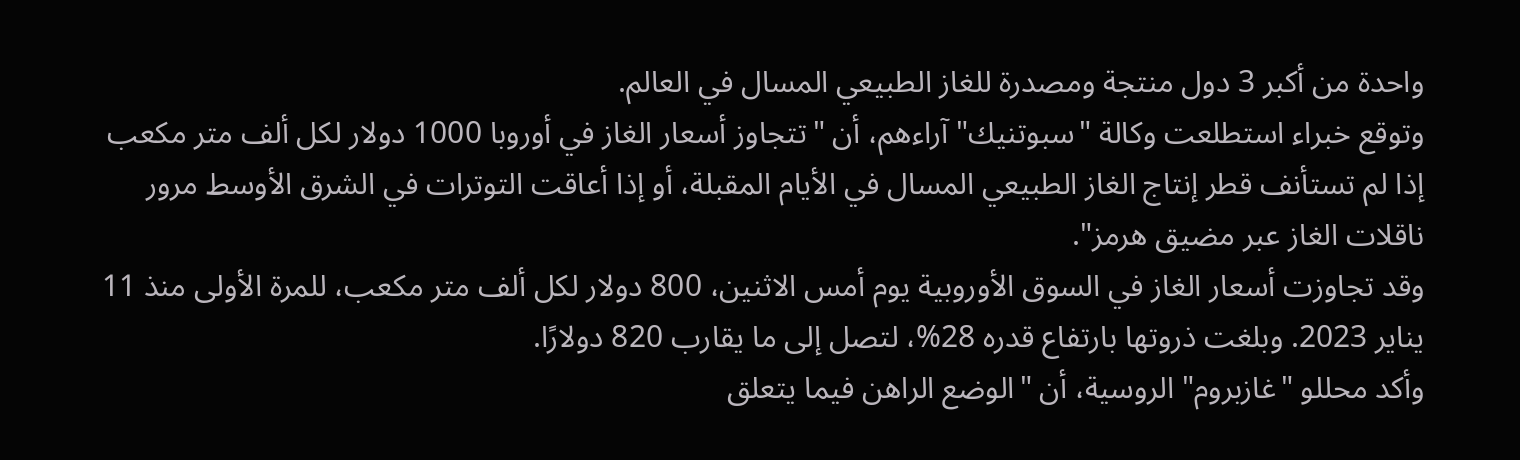واحدة من أكبر 3 دول منتجة ومصدرة للغاز الطبيعي المسال في العالم.
وتوقع خبراء استطلعت وكالة "سبوتنيك" آراءهم، أن "تتجاوز أسعار الغاز في أوروبا 1000 دولار لكل ألف متر مكعب إذا لم تستأنف قطر إنتاج الغاز الطبيعي المسال في الأيام المقبلة، أو إذا أعاقت التوترات في الشرق الأوسط مرور ناقلات الغاز عبر مضيق هرمز".
وقد تجاوزت أسعار الغاز في السوق الأوروبية يوم أمس الاثنين، 800 دولار لكل ألف متر مكعب، للمرة الأولى منذ 11 يناير 2023. وبلغت ذروتها بارتفاع قدره 28%، لتصل إلى ما يقارب 820 دولارًا.
وأكد محللو "غازبروم" الروسية، أن "الوضع الراهن فيما يتعلق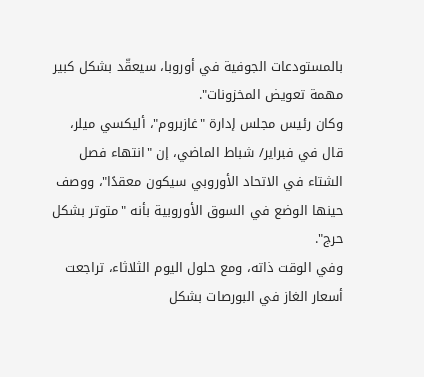بالمستودعات الجوفية في أوروبا، سيعقّد بشكل كبير مهمة تعويض المخزونات".
وكان رئيس مجلس إدارة "غازبروم"، أليكسي ميلر، قال في فبراير/ شباط الماضي، إن "انتهاء فصل الشتاء في الاتحاد الأوروبي سيكون معقدًا"، ووصف حينها الوضع في السوق الأوروبية بأنه "متوتر بشكل حرج".
وفي الوقت ذاته، ومع حلول اليوم الثلاثاء، تراجعت أسعار الغاز في البورصات بشكل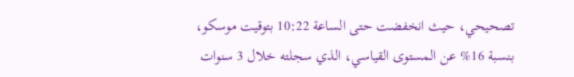تصحيحي، حيث انخفضت حتى الساعة 10:22 بتوقيت موسكو، بنسبة 16% عن المستوى القياسي، الذي سجلته خلال 3 سنوات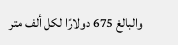والبالغ 675 دولارًا لكل ألف متر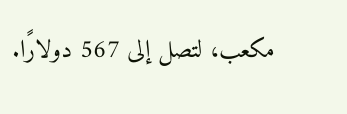مكعب، لتصل إلى 567 دولارًا.